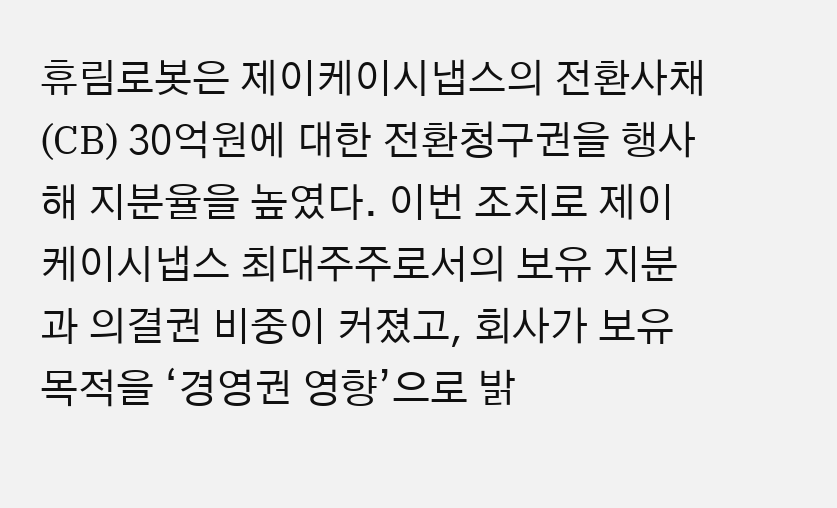휴림로봇은 제이케이시냅스의 전환사채(CB) 30억원에 대한 전환청구권을 행사해 지분율을 높였다. 이번 조치로 제이케이시냅스 최대주주로서의 보유 지분과 의결권 비중이 커졌고, 회사가 보유 목적을 ‘경영권 영향’으로 밝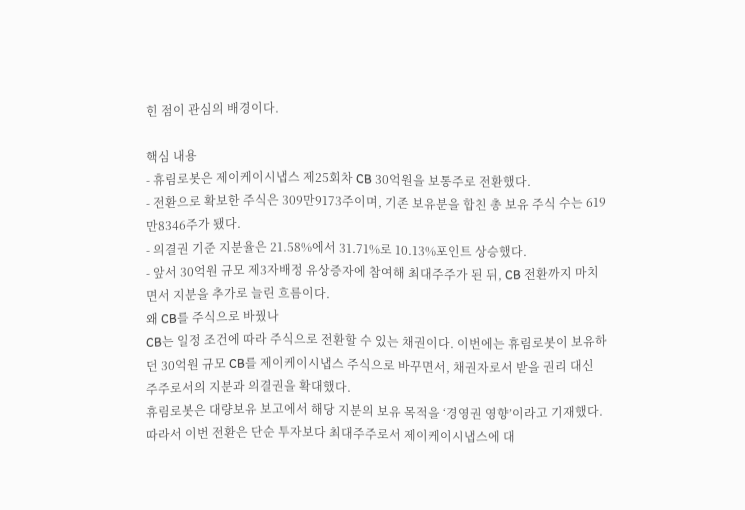힌 점이 관심의 배경이다.

핵심 내용
- 휴림로봇은 제이케이시냅스 제25회차 CB 30억원을 보통주로 전환했다.
- 전환으로 확보한 주식은 309만9173주이며, 기존 보유분을 합친 총 보유 주식 수는 619만8346주가 됐다.
- 의결권 기준 지분율은 21.58%에서 31.71%로 10.13%포인트 상승했다.
- 앞서 30억원 규모 제3자배정 유상증자에 참여해 최대주주가 된 뒤, CB 전환까지 마치면서 지분을 추가로 늘린 흐름이다.
왜 CB를 주식으로 바꿨나
CB는 일정 조건에 따라 주식으로 전환할 수 있는 채권이다. 이번에는 휴림로봇이 보유하던 30억원 규모 CB를 제이케이시냅스 주식으로 바꾸면서, 채권자로서 받을 권리 대신 주주로서의 지분과 의결권을 확대했다.
휴림로봇은 대량보유 보고에서 해당 지분의 보유 목적을 ‘경영권 영향’이라고 기재했다. 따라서 이번 전환은 단순 투자보다 최대주주로서 제이케이시냅스에 대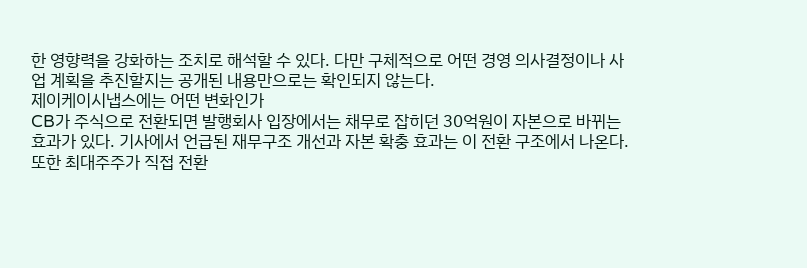한 영향력을 강화하는 조치로 해석할 수 있다. 다만 구체적으로 어떤 경영 의사결정이나 사업 계획을 추진할지는 공개된 내용만으로는 확인되지 않는다.
제이케이시냅스에는 어떤 변화인가
CB가 주식으로 전환되면 발행회사 입장에서는 채무로 잡히던 30억원이 자본으로 바뀌는 효과가 있다. 기사에서 언급된 재무구조 개선과 자본 확충 효과는 이 전환 구조에서 나온다.
또한 최대주주가 직접 전환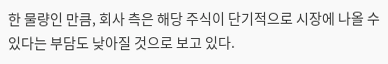한 물량인 만큼, 회사 측은 해당 주식이 단기적으로 시장에 나올 수 있다는 부담도 낮아질 것으로 보고 있다.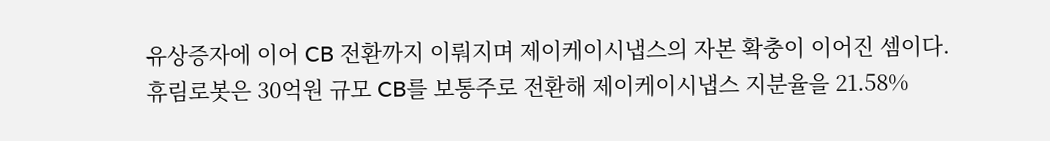유상증자에 이어 CB 전환까지 이뤄지며 제이케이시냅스의 자본 확충이 이어진 셈이다.
휴림로봇은 30억원 규모 CB를 보통주로 전환해 제이케이시냅스 지분율을 21.58%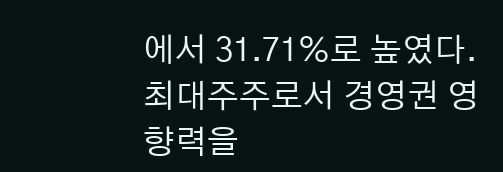에서 31.71%로 높였다. 최대주주로서 경영권 영향력을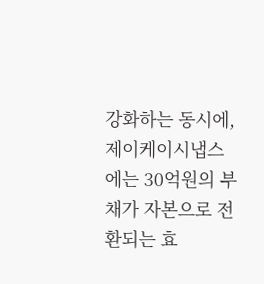강화하는 동시에, 제이케이시냅스에는 30억원의 부채가 자본으로 전환되는 효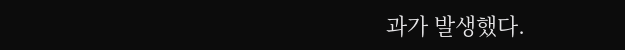과가 발생했다.